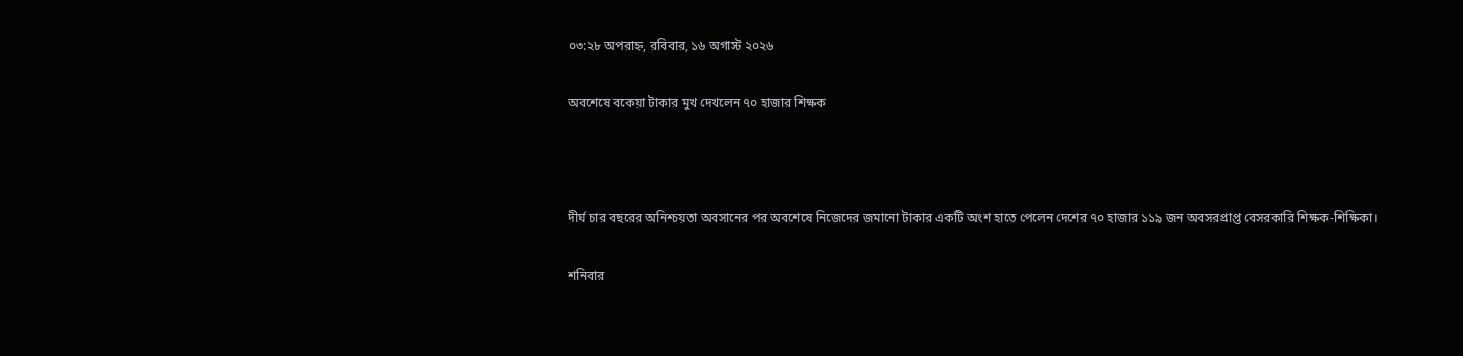০৩:২৮ অপরাহ্ন, রবিবার, ১৬ অগাস্ট ২০২৬

অবশেষে বকেয়া টাকার মুখ দেখলেন ৭০ হাজার শিক্ষক



দীর্ঘ চার বছরের অনিশ্চয়তা অবসানের পর অবশেষে নিজেদের জমানো টাকার একটি অংশ হাতে পেলেন দেশের ৭০ হাজার ১১৯ জন অবসরপ্রাপ্ত বেসরকারি শিক্ষক-শিক্ষিকা।

শনিবার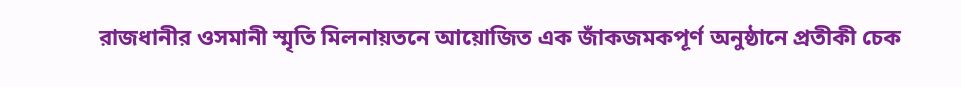রাজধানীর ওসমানী স্মৃতি মিলনায়তনে আয়োজিত এক জাঁকজমকপূর্ণ অনুষ্ঠানে প্রতীকী চেক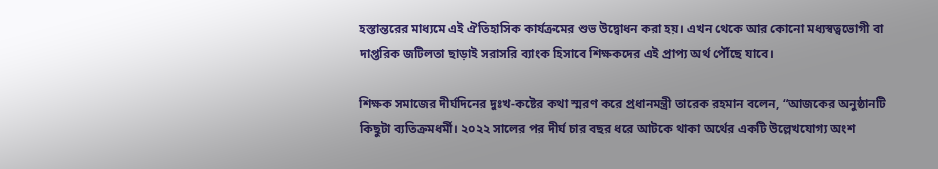হস্তান্তরের মাধ্যমে এই ঐতিহাসিক কার্যক্রমের শুভ উদ্বোধন করা হয়। এখন থেকে আর কোনো মধ্যস্বত্বভোগী বা দাপ্তরিক জটিলতা ছাড়াই সরাসরি ব্যাংক হিসাবে শিক্ষকদের এই প্রাপ্য অর্থ পৌঁছে যাবে।

শিক্ষক সমাজের দীর্ঘদিনের দুঃখ-কষ্টের কথা স্মরণ করে প্রধানমন্ত্রী তারেক রহমান বলেন, “আজকের অনুষ্ঠানটি কিছুটা ব্যতিক্রমধর্মী। ২০২২ সালের পর দীর্ঘ চার বছর ধরে আটকে থাকা অর্থের একটি উল্লেখযোগ্য অংশ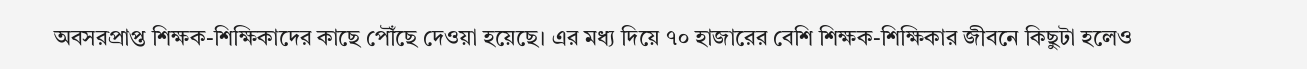অবসরপ্রাপ্ত শিক্ষক-শিক্ষিকাদের কাছে পৌঁছে দেওয়া হয়েছে। এর মধ্য দিয়ে ৭০ হাজারের বেশি শিক্ষক-শিক্ষিকার জীবনে কিছুটা হলেও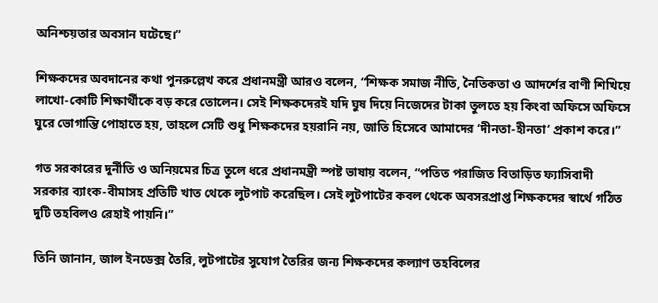অনিশ্চয়তার অবসান ঘটেছে।”

শিক্ষকদের অবদানের কথা পুনরুল্লেখ করে প্রধানমন্ত্রী আরও বলেন, “শিক্ষক সমাজ নীতি, নৈতিকতা ও আদর্শের বাণী শিখিয়ে লাখো-কোটি শিক্ষার্থীকে বড় করে তোলেন। সেই শিক্ষকদেরই যদি ঘুষ দিয়ে নিজেদের টাকা তুলতে হয় কিংবা অফিসে অফিসে ঘুরে ভোগান্তি পোহাতে হয়, তাহলে সেটি শুধু শিক্ষকদের হয়রানি নয়, জাতি হিসেবে আমাদের ‘দীনতা-হীনতা’ প্রকাশ করে।”

গত সরকারের দুর্নীতি ও অনিয়মের চিত্র তুলে ধরে প্রধানমন্ত্রী স্পষ্ট ভাষায় বলেন, “পতিত পরাজিত বিতাড়িত ফ্যাসিবাদী সরকার ব্যাংক-বীমাসহ প্রতিটি খাত থেকে লুটপাট করেছিল। সেই লুটপাটের কবল থেকে অবসরপ্রাপ্ত শিক্ষকদের স্বার্থে গঠিত দুটি তহবিলও রেহাই পায়নি।”

তিনি জানান, জাল ইনডেক্স তৈরি, লুটপাটের সুযোগ তৈরির জন্য শিক্ষকদের কল্যাণ তহবিলের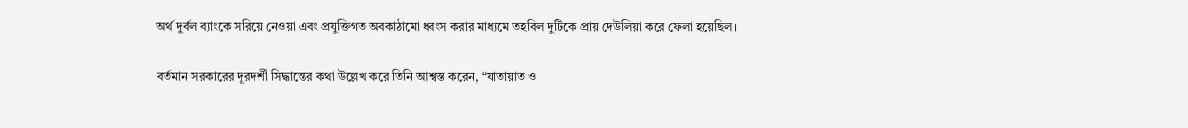অর্থ দুর্বল ব্যাংকে সরিয়ে নেওয়া এবং প্রযুক্তিগত অবকাঠামো ধ্বংস করার মাধ্যমে তহবিল দুটিকে প্রায় দেউলিয়া করে ফেলা হয়েছিল।

বর্তমান সরকারের দূরদর্শী সিদ্ধান্তের কথা উল্লেখ করে তিনি আশ্বস্ত করেন, “যাতায়াত ও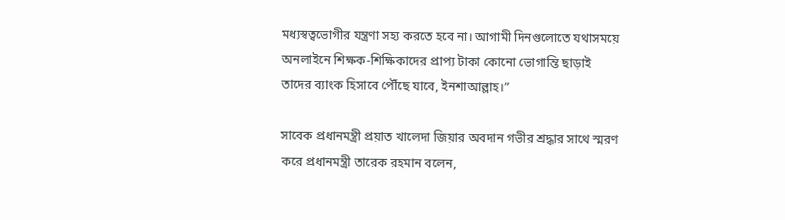মধ্যস্বত্বভোগীর যন্ত্রণা সহ্য করতে হবে না। আগামী দিনগুলোতে যথাসময়ে অনলাইনে শিক্ষক-শিক্ষিকাদের প্রাপ্য টাকা কোনো ভোগান্তি ছাড়াই তাদের ব্যাংক হিসাবে পৌঁছে যাবে, ইনশাআল্লাহ।”

সাবেক প্রধানমন্ত্রী প্রয়াত খালেদা জিয়ার অবদান গভীর শ্রদ্ধার সাথে স্মরণ করে প্রধানমন্ত্রী তারেক রহমান বলেন,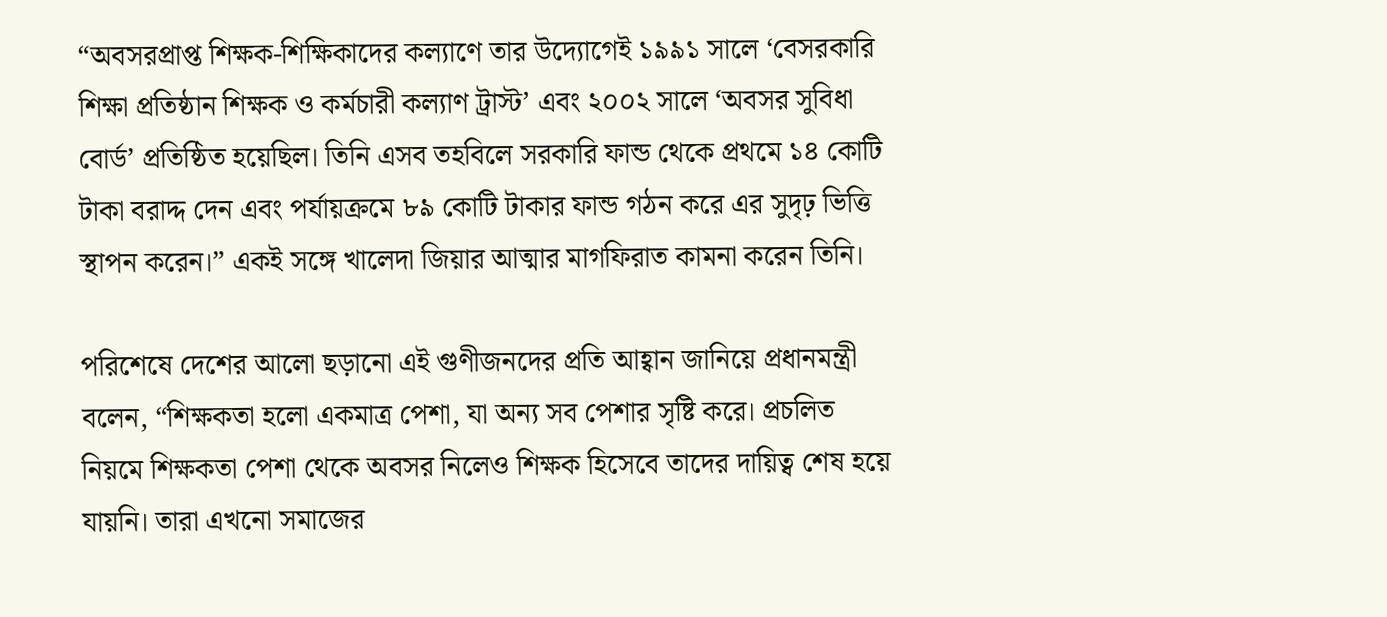“অবসরপ্রাপ্ত শিক্ষক-শিক্ষিকাদের কল্যাণে তার উদ্যোগেই ১৯৯১ সালে ‘বেসরকারি শিক্ষা প্রতিষ্ঠান শিক্ষক ও কর্মচারী কল্যাণ ট্রাস্ট’ এবং ২০০২ সালে ‘অবসর সুবিধা বোর্ড’ প্রতিষ্ঠিত হয়েছিল। তিনি এসব তহবিলে সরকারি ফান্ড থেকে প্রথমে ১৪ কোটি টাকা বরাদ্দ দেন এবং পর্যায়ক্রমে ৮৯ কোটি টাকার ফান্ড গঠন করে এর সুদৃঢ় ভিত্তি স্থাপন করেন।” একই সঙ্গে খালেদা জিয়ার আত্মার মাগফিরাত কামনা করেন তিনি।

পরিশেষে দেশের আলো ছড়ানো এই গুণীজনদের প্রতি আহ্বান জানিয়ে প্রধানমন্ত্রী বলেন, “শিক্ষকতা হলো একমাত্র পেশা, যা অন্য সব পেশার সৃষ্টি করে। প্রচলিত নিয়মে শিক্ষকতা পেশা থেকে অবসর নিলেও শিক্ষক হিসেবে তাদের দায়িত্ব শেষ হয়ে যায়নি। তারা এখনো সমাজের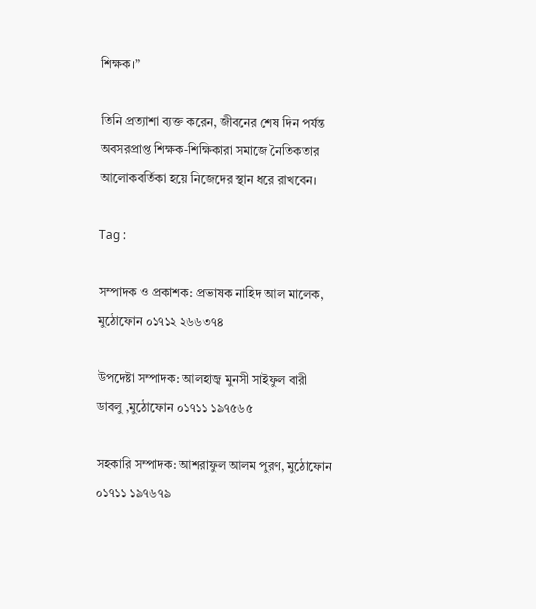শিক্ষক।”

তিনি প্রত্যাশা ব্যক্ত করেন, জীবনের শেষ দিন পর্যন্ত অবসরপ্রাপ্ত শিক্ষক-শিক্ষিকারা সমাজে নৈতিকতার আলোকবর্তিকা হয়ে নিজেদের স্থান ধরে রাখবেন।

Tag :

সম্পাদক ও প্রকাশক: প্রভাষক নাহিদ আল মালেক, মুঠোফোন ০১৭১২ ২৬৬৩৭৪

উপদেষ্টা সম্পাদক: আলহাজ্ব মুনসী সাইফুল বারী ডাবলু ,মুঠোফোন ০১৭১১ ১৯৭৫৬৫

সহকারি সম্পাদক: আশরাফুল আলম পুরণ, মুঠোফোন ০১৭১১ ১৯৭৬৭৯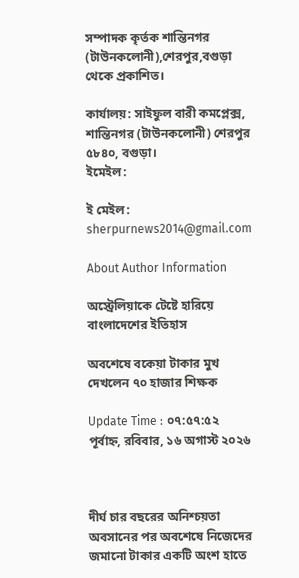সম্পাদক কৃর্তক শান্তিনগর (টাউনকলোনী),শেরপুর,বগুড়া থেকে প্রকাশিত।

কার্যালয়: সাইফুল বারী কমপ্লেক্স, শান্তিনগর (টাউনকলোনী) শেরপুর ৫৮৪০, বগুড়া।
ইমেইল:

ই মেইল: sherpurnews2014@gmail.com

About Author Information

অস্ট্রেলিয়াকে টেষ্টে হারিয়ে বাংলাদেশের ইতিহাস

অবশেষে বকেয়া টাকার মুখ দেখলেন ৭০ হাজার শিক্ষক

Update Time : ০৭:৫৭:৫২ পূর্বাহ্ন, রবিবার, ১৬ অগাস্ট ২০২৬



দীর্ঘ চার বছরের অনিশ্চয়তা অবসানের পর অবশেষে নিজেদের জমানো টাকার একটি অংশ হাতে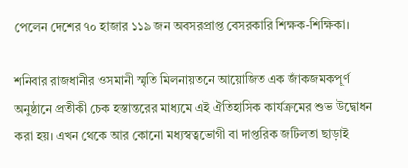পেলেন দেশের ৭০ হাজার ১১৯ জন অবসরপ্রাপ্ত বেসরকারি শিক্ষক-শিক্ষিকা।

শনিবার রাজধানীর ওসমানী স্মৃতি মিলনায়তনে আয়োজিত এক জাঁকজমকপূর্ণ অনুষ্ঠানে প্রতীকী চেক হস্তান্তরের মাধ্যমে এই ঐতিহাসিক কার্যক্রমের শুভ উদ্বোধন করা হয়। এখন থেকে আর কোনো মধ্যস্বত্বভোগী বা দাপ্তরিক জটিলতা ছাড়াই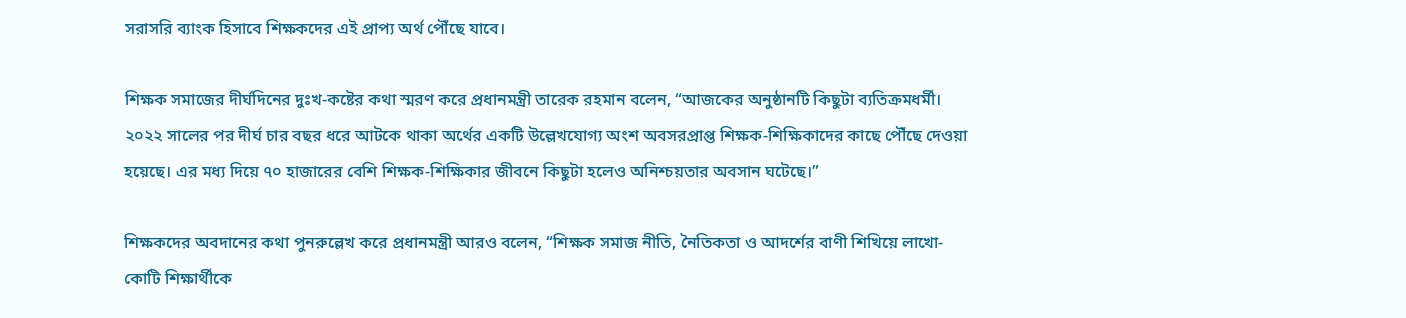সরাসরি ব্যাংক হিসাবে শিক্ষকদের এই প্রাপ্য অর্থ পৌঁছে যাবে।

শিক্ষক সমাজের দীর্ঘদিনের দুঃখ-কষ্টের কথা স্মরণ করে প্রধানমন্ত্রী তারেক রহমান বলেন, “আজকের অনুষ্ঠানটি কিছুটা ব্যতিক্রমধর্মী। ২০২২ সালের পর দীর্ঘ চার বছর ধরে আটকে থাকা অর্থের একটি উল্লেখযোগ্য অংশ অবসরপ্রাপ্ত শিক্ষক-শিক্ষিকাদের কাছে পৌঁছে দেওয়া হয়েছে। এর মধ্য দিয়ে ৭০ হাজারের বেশি শিক্ষক-শিক্ষিকার জীবনে কিছুটা হলেও অনিশ্চয়তার অবসান ঘটেছে।”

শিক্ষকদের অবদানের কথা পুনরুল্লেখ করে প্রধানমন্ত্রী আরও বলেন, “শিক্ষক সমাজ নীতি, নৈতিকতা ও আদর্শের বাণী শিখিয়ে লাখো-কোটি শিক্ষার্থীকে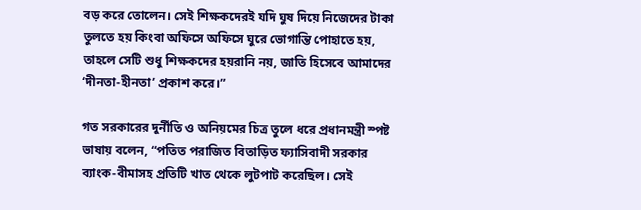বড় করে তোলেন। সেই শিক্ষকদেরই যদি ঘুষ দিয়ে নিজেদের টাকা তুলতে হয় কিংবা অফিসে অফিসে ঘুরে ভোগান্তি পোহাতে হয়, তাহলে সেটি শুধু শিক্ষকদের হয়রানি নয়, জাতি হিসেবে আমাদের ‘দীনতা-হীনতা’ প্রকাশ করে।”

গত সরকারের দুর্নীতি ও অনিয়মের চিত্র তুলে ধরে প্রধানমন্ত্রী স্পষ্ট ভাষায় বলেন, “পতিত পরাজিত বিতাড়িত ফ্যাসিবাদী সরকার ব্যাংক-বীমাসহ প্রতিটি খাত থেকে লুটপাট করেছিল। সেই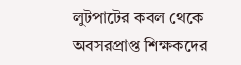লুটপাটের কবল থেকে অবসরপ্রাপ্ত শিক্ষকদের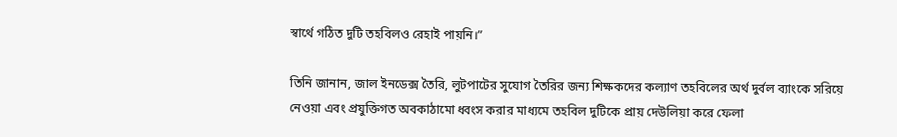স্বার্থে গঠিত দুটি তহবিলও রেহাই পায়নি।”

তিনি জানান, জাল ইনডেক্স তৈরি, লুটপাটের সুযোগ তৈরির জন্য শিক্ষকদের কল্যাণ তহবিলের অর্থ দুর্বল ব্যাংকে সরিয়ে নেওয়া এবং প্রযুক্তিগত অবকাঠামো ধ্বংস করার মাধ্যমে তহবিল দুটিকে প্রায় দেউলিয়া করে ফেলা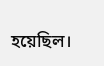হয়েছিল।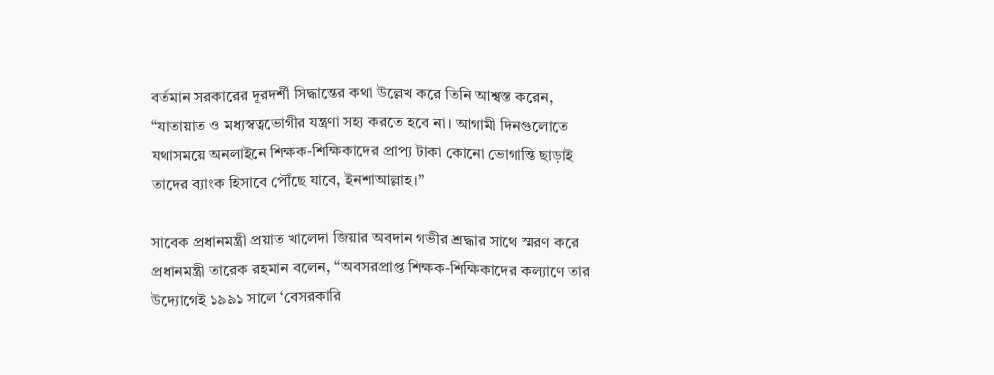বর্তমান সরকারের দূরদর্শী সিদ্ধান্তের কথা উল্লেখ করে তিনি আশ্বস্ত করেন, “যাতায়াত ও মধ্যস্বত্বভোগীর যন্ত্রণা সহ্য করতে হবে না। আগামী দিনগুলোতে যথাসময়ে অনলাইনে শিক্ষক-শিক্ষিকাদের প্রাপ্য টাকা কোনো ভোগান্তি ছাড়াই তাদের ব্যাংক হিসাবে পৌঁছে যাবে, ইনশাআল্লাহ।”

সাবেক প্রধানমন্ত্রী প্রয়াত খালেদা জিয়ার অবদান গভীর শ্রদ্ধার সাথে স্মরণ করে প্রধানমন্ত্রী তারেক রহমান বলেন, “অবসরপ্রাপ্ত শিক্ষক-শিক্ষিকাদের কল্যাণে তার উদ্যোগেই ১৯৯১ সালে ‘বেসরকারি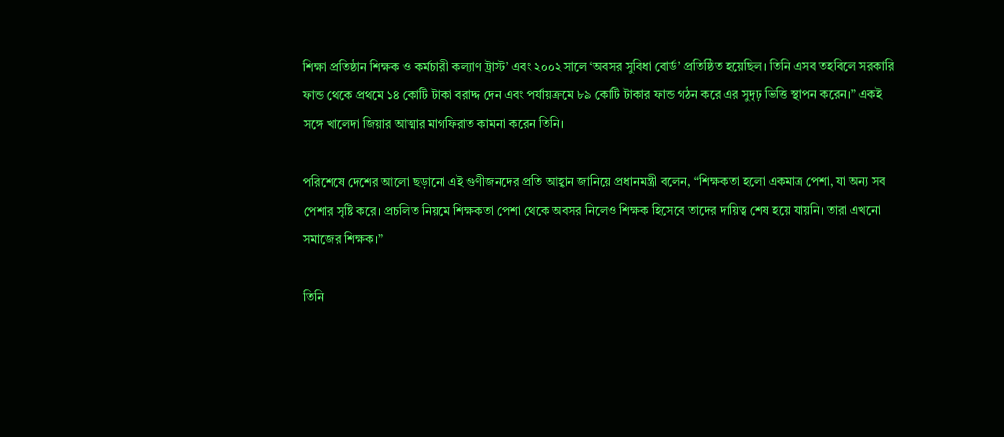শিক্ষা প্রতিষ্ঠান শিক্ষক ও কর্মচারী কল্যাণ ট্রাস্ট’ এবং ২০০২ সালে ‘অবসর সুবিধা বোর্ড’ প্রতিষ্ঠিত হয়েছিল। তিনি এসব তহবিলে সরকারি ফান্ড থেকে প্রথমে ১৪ কোটি টাকা বরাদ্দ দেন এবং পর্যায়ক্রমে ৮৯ কোটি টাকার ফান্ড গঠন করে এর সুদৃঢ় ভিত্তি স্থাপন করেন।” একই সঙ্গে খালেদা জিয়ার আত্মার মাগফিরাত কামনা করেন তিনি।

পরিশেষে দেশের আলো ছড়ানো এই গুণীজনদের প্রতি আহ্বান জানিয়ে প্রধানমন্ত্রী বলেন, “শিক্ষকতা হলো একমাত্র পেশা, যা অন্য সব পেশার সৃষ্টি করে। প্রচলিত নিয়মে শিক্ষকতা পেশা থেকে অবসর নিলেও শিক্ষক হিসেবে তাদের দায়িত্ব শেষ হয়ে যায়নি। তারা এখনো সমাজের শিক্ষক।”

তিনি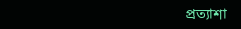প্রত্যাশা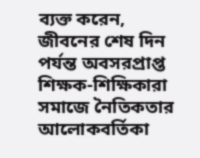ব্যক্ত করেন, জীবনের শেষ দিন পর্যন্ত অবসরপ্রাপ্ত শিক্ষক-শিক্ষিকারা সমাজে নৈতিকতার আলোকবর্তিকা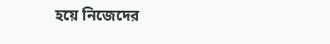হয়ে নিজেদের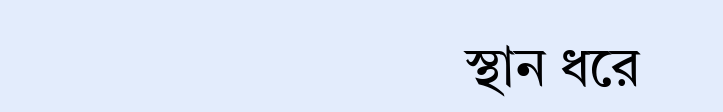স্থান ধরে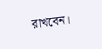রাখবেন।